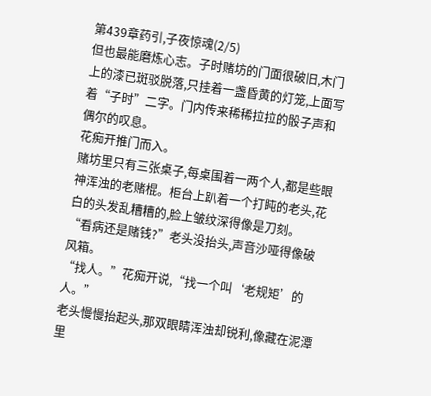第439章药引,子夜惊魂(2/5)
但也最能磨炼心志。子时赌坊的门面很破旧,木门上的漆已斑驳脱落,只挂着一盏昏黄的灯笼,上面写着“子时”二字。门内传来稀稀拉拉的骰子声和偶尔的叹息。
花痴开推门而入。
赌坊里只有三张桌子,每桌围着一两个人,都是些眼神浑浊的老赌棍。柜台上趴着一个打盹的老头,花白的头发乱糟糟的,脸上皱纹深得像是刀刻。
“看病还是赌钱?”老头没抬头,声音沙哑得像破风箱。
“找人。”花痴开说,“找一个叫‘老规矩’的人。”
老头慢慢抬起头,那双眼睛浑浊却锐利,像藏在泥潭里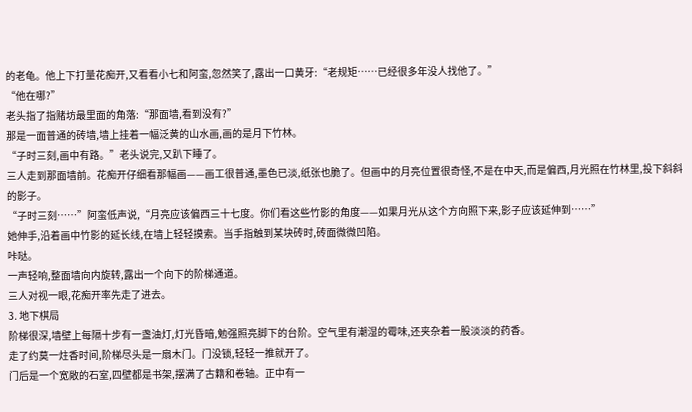的老龟。他上下打量花痴开,又看看小七和阿蛮,忽然笑了,露出一口黄牙:“老规矩……已经很多年没人找他了。”
“他在哪?”
老头指了指赌坊最里面的角落:“那面墙,看到没有?”
那是一面普通的砖墙,墙上挂着一幅泛黄的山水画,画的是月下竹林。
“子时三刻,画中有路。”老头说完,又趴下睡了。
三人走到那面墙前。花痴开仔细看那幅画——画工很普通,墨色已淡,纸张也脆了。但画中的月亮位置很奇怪,不是在中天,而是偏西,月光照在竹林里,投下斜斜的影子。
“子时三刻……”阿蛮低声说,“月亮应该偏西三十七度。你们看这些竹影的角度——如果月光从这个方向照下来,影子应该延伸到……”
她伸手,沿着画中竹影的延长线,在墙上轻轻摸索。当手指触到某块砖时,砖面微微凹陷。
咔哒。
一声轻响,整面墙向内旋转,露出一个向下的阶梯通道。
三人对视一眼,花痴开率先走了进去。
3. 地下棋局
阶梯很深,墙壁上每隔十步有一盏油灯,灯光昏暗,勉强照亮脚下的台阶。空气里有潮湿的霉味,还夹杂着一股淡淡的药香。
走了约莫一炷香时间,阶梯尽头是一扇木门。门没锁,轻轻一推就开了。
门后是一个宽敞的石室,四壁都是书架,摆满了古籍和卷轴。正中有一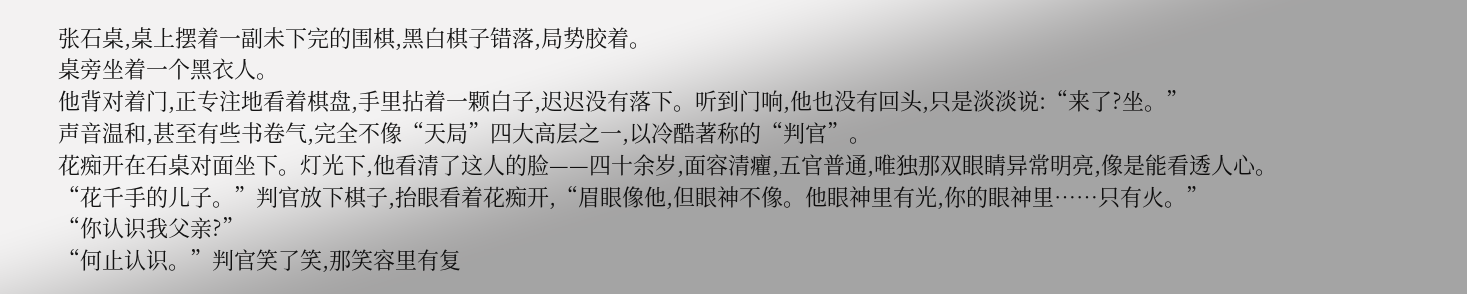张石桌,桌上摆着一副未下完的围棋,黑白棋子错落,局势胶着。
桌旁坐着一个黑衣人。
他背对着门,正专注地看着棋盘,手里拈着一颗白子,迟迟没有落下。听到门响,他也没有回头,只是淡淡说:“来了?坐。”
声音温和,甚至有些书卷气,完全不像“天局”四大高层之一,以冷酷著称的“判官”。
花痴开在石桌对面坐下。灯光下,他看清了这人的脸——四十余岁,面容清癯,五官普通,唯独那双眼睛异常明亮,像是能看透人心。
“花千手的儿子。”判官放下棋子,抬眼看着花痴开,“眉眼像他,但眼神不像。他眼神里有光,你的眼神里……只有火。”
“你认识我父亲?”
“何止认识。”判官笑了笑,那笑容里有复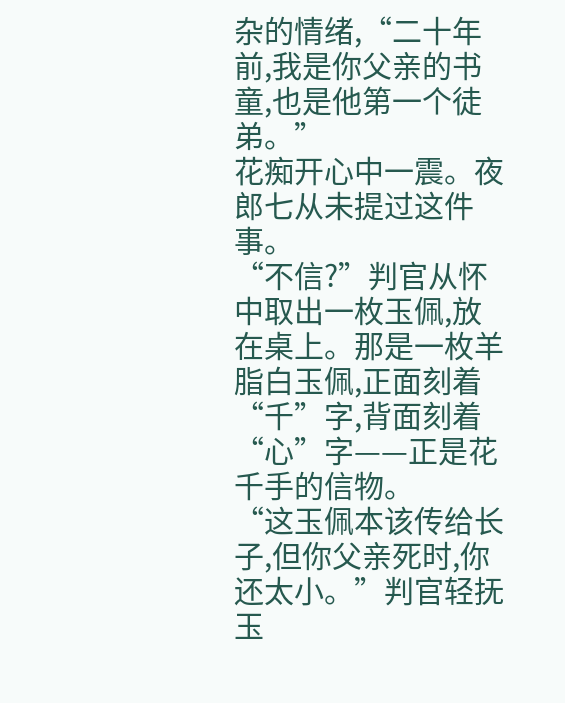杂的情绪,“二十年前,我是你父亲的书童,也是他第一个徒弟。”
花痴开心中一震。夜郎七从未提过这件事。
“不信?”判官从怀中取出一枚玉佩,放在桌上。那是一枚羊脂白玉佩,正面刻着“千”字,背面刻着“心”字——正是花千手的信物。
“这玉佩本该传给长子,但你父亲死时,你还太小。”判官轻抚玉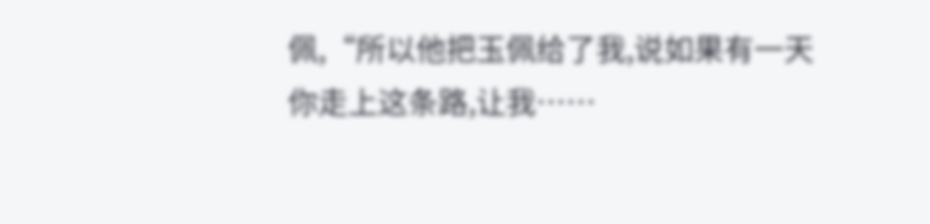佩,“所以他把玉佩给了我,说如果有一天你走上这条路,让我……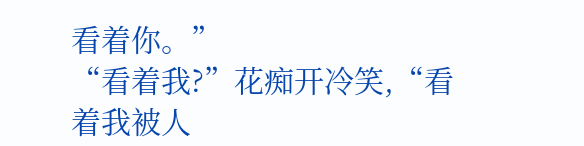看着你。”
“看着我?”花痴开冷笑,“看着我被人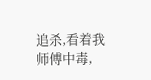追杀,看着我师傅中毒,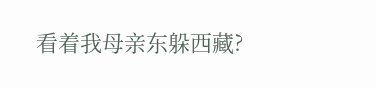看着我母亲东躲西藏?